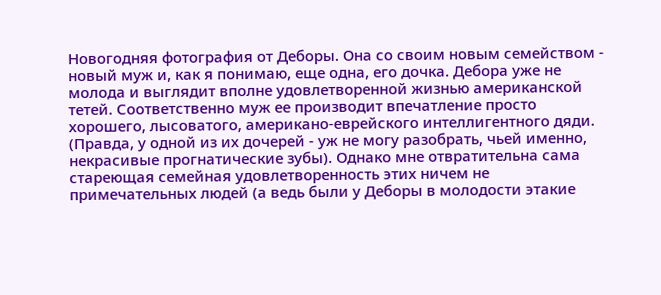Новогодняя фотография от Деборы. Она со своим новым семейством - новый муж и, как я понимаю, еще одна, его дочка. Дебора уже не молода и выглядит вполне удовлетворенной жизнью американской тетей. Соответственно муж ее производит впечатление просто хорошего, лысоватого, американо-еврейского интеллигентного дяди. (Правда, у одной из их дочерей - уж не могу разобрать, чьей именно, некрасивые прогнатические зубы). Однако мне отвратительна сама стареющая семейная удовлетворенность этих ничем не примечательных людей (а ведь были у Деборы в молодости этакие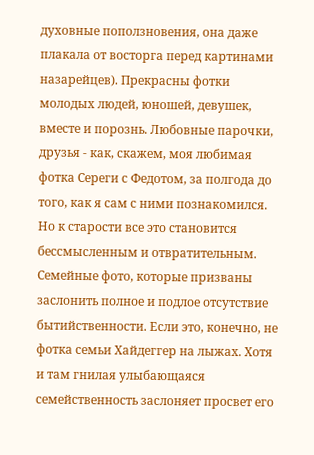духовные поползновения, она даже плакала от восторга перед картинами назарейцев). Прекрасны фотки молодых людей, юношей, девушек, вместе и порознь. Любовные парочки, друзья - как, скажем, моя любимая фотка Сереги с Федотом, за полгода до того, как я сам с ними познакомился. Но к старости все это становится бессмысленным и отвратительным. Семейные фото, которые призваны заслонить полное и подлое отсутствие бытийственности. Если это, конечно, не фотка семьи Хайдеггер на лыжах. Хотя и там гнилая улыбающаяся семейственность заслоняет просвет его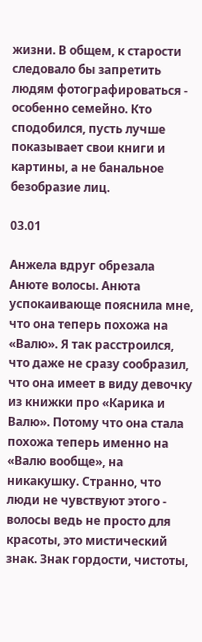жизни. В общем, к старости следовало бы запретить людям фотографироваться - особенно семейно. Кто сподобился, пусть лучше показывает свои книги и картины, а не банальное безобразие лиц.

03.01

Анжела вдруг обрезала Анюте волосы. Анюта успокаивающе пояснила мне, что она теперь похожа на «Валю». Я так расстроился, что даже не сразу сообразил, что она имеет в виду девочку из книжки про «Карика и Валю». Потому что она стала похожа теперь именно на «Валю вообще», на никакушку. Странно, что люди не чувствуют этого - волосы ведь не просто для красоты, это мистический знак. Знак гордости, чистоты,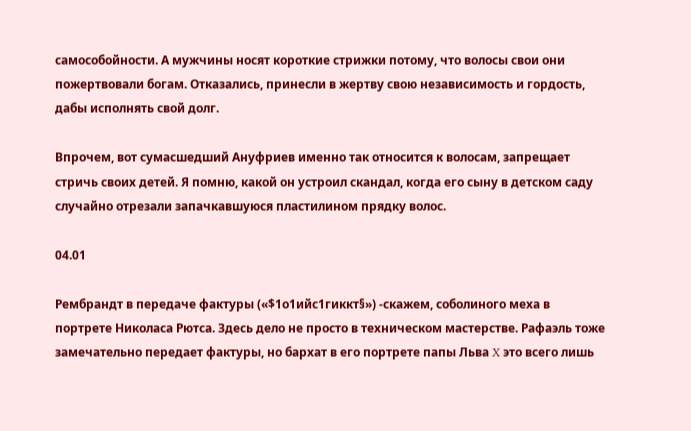самособойности. А мужчины носят короткие стрижки потому, что волосы свои они пожертвовали богам. Отказались, принесли в жертву свою независимость и гордость, дабы исполнять свой долг.

Впрочем, вот сумасшедший Ануфриев именно так относится к волосам, запрещает стричь своих детей. Я помню, какой он устроил скандал, когда его сыну в детском саду случайно отрезали запачкавшуюся пластилином прядку волос.

04.01

Рембрандт в передаче фактуры («$1о1ийс1гиккт§») -скажем, соболиного меха в портрете Николаса Рютса. Здесь дело не просто в техническом мастерстве. Рафаэль тоже замечательно передает фактуры, но бархат в его портрете папы Льва X это всего лишь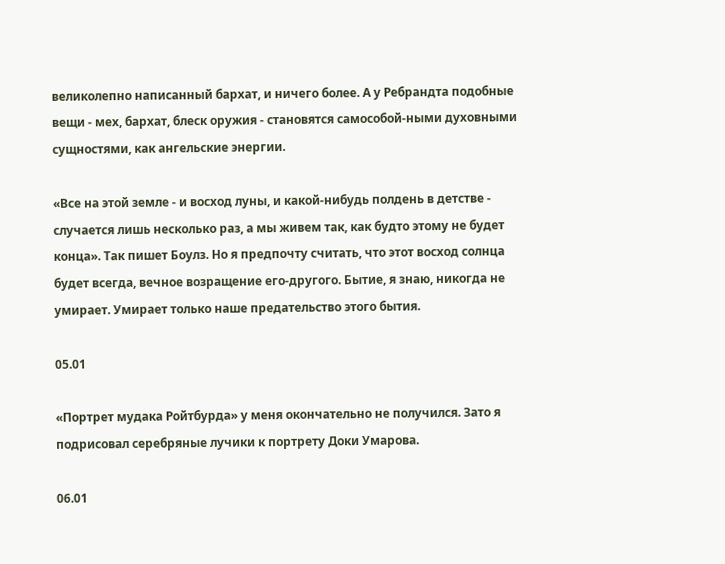великолепно написанный бархат, и ничего более. А у Ребрандта подобные вещи - мех, бархат, блеск оружия - становятся самособой-ными духовными сущностями, как ангельские энергии.

«Все на этой земле - и восход луны, и какой-нибудь полдень в детстве - случается лишь несколько раз, а мы живем так, как будто этому не будет конца». Так пишет Боулз. Но я предпочту считать, что этот восход солнца будет всегда, вечное возращение его-другого. Бытие, я знаю, никогда не умирает. Умирает только наше предательство этого бытия.

05.01

«Портрет мудака Ройтбурда» у меня окончательно не получился. Зато я подрисовал серебряные лучики к портрету Доки Умарова.

06.01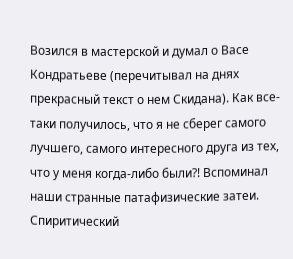Возился в мастерской и думал о Васе Кондратьеве (перечитывал на днях прекрасный текст о нем Скидана). Как все-таки получилось, что я не сберег самого лучшего, самого интересного друга из тех, что у меня когда-либо были?! Вспоминал наши странные патафизические затеи. Спиритический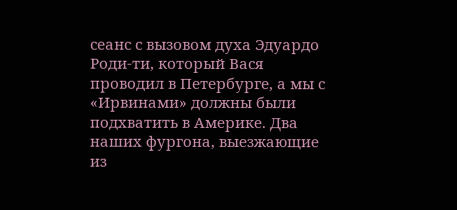сеанс с вызовом духа Эдуардо Роди-ти, который Вася проводил в Петербурге, а мы с «Ирвинами» должны были подхватить в Америке. Два наших фургона, выезжающие из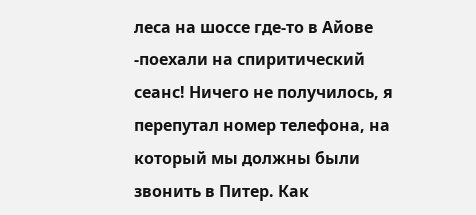леса на шоссе где-то в Айове -поехали на спиритический сеанс! Ничего не получилось, я перепутал номер телефона, на который мы должны были звонить в Питер. Как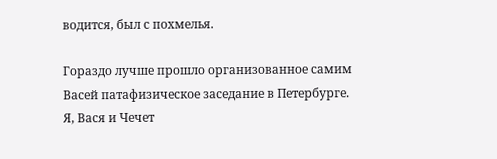водится, был с похмелья.

Гораздо лучше прошло организованное самим Васей патафизическое заседание в Петербурге. Я, Вася и Чечет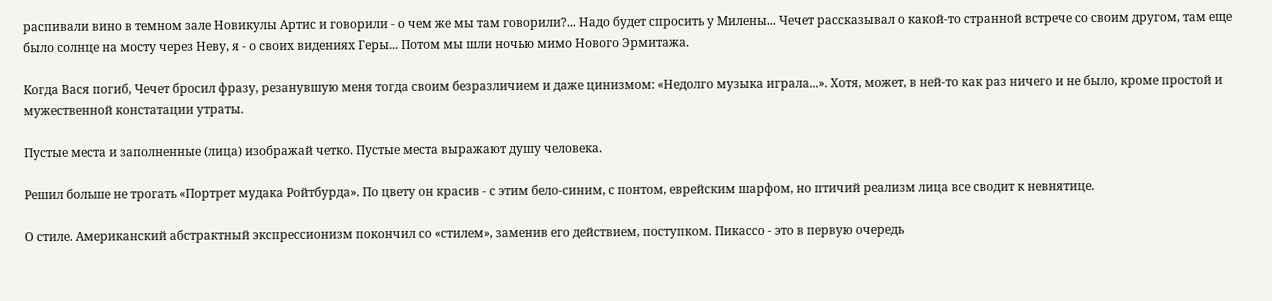распивали вино в темном зале Новикулы Артис и говорили - о чем же мы там говорили?... Надо будет спросить у Милены... Чечет рассказывал о какой-то странной встрече со своим другом, там еще было солнце на мосту через Неву, я - о своих видениях Геры... Потом мы шли ночью мимо Нового Эрмитажа.

Когда Вася погиб, Чечет бросил фразу, резанувшую меня тогда своим безразличием и даже цинизмом: «Недолго музыка играла...». Хотя, может, в ней-то как раз ничего и не было, кроме простой и мужественной констатации утраты.

Пустые места и заполненные (лица) изображай четко. Пустые места выражают душу человека.

Решил больше не трогать «Портрет мудака Ройтбурда». По цвету он красив - с этим бело-синим, с понтом, еврейским шарфом, но птичий реализм лица все сводит к невнятице.

О стиле. Американский абстрактный экспрессионизм покончил со «стилем», заменив его действием, поступком. Пикассо - это в первую очередь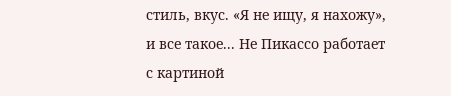стиль, вкус. «Я не ищу, я нахожу», и все такое... Не Пикассо работает с картиной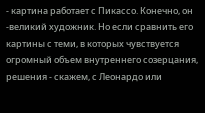- картина работает с Пикассо. Конечно, он -великий художник. Но если сравнить его картины с теми, в которых чувствуется огромный объем внутреннего созерцания, решения - скажем, с Леонардо или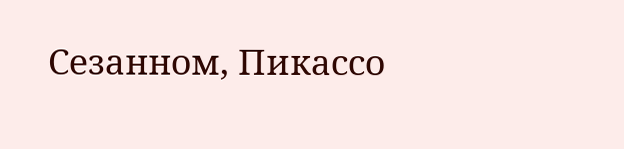Сезанном, Пикассо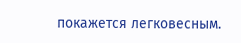покажется легковесным.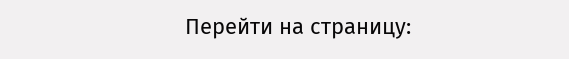Перейти на страницу: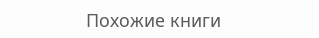Похожие книги